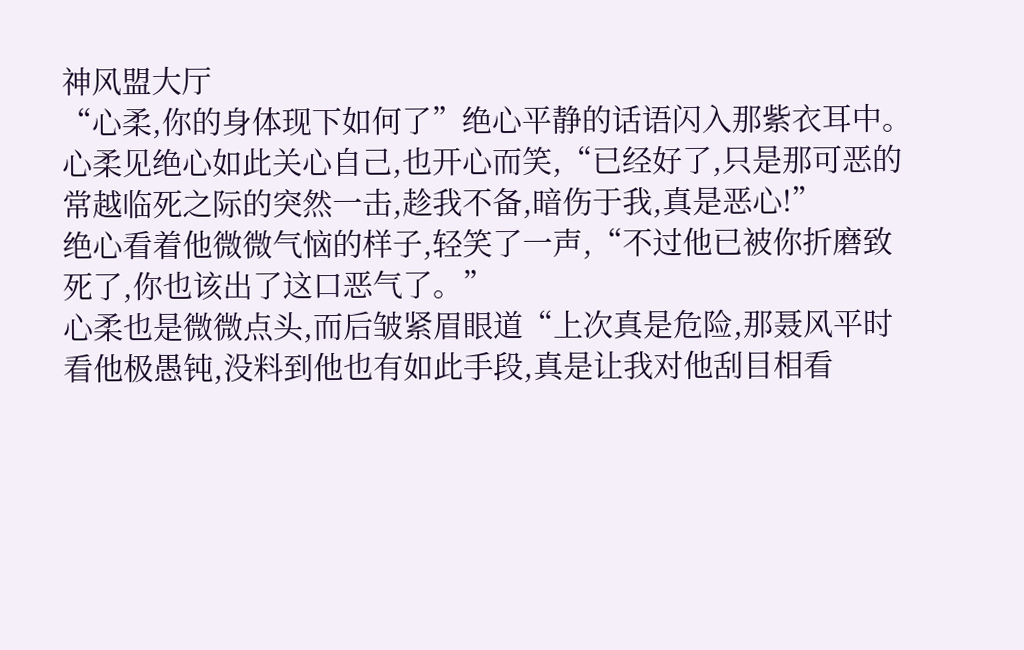神风盟大厅
“心柔,你的身体现下如何了”绝心平静的话语闪入那紫衣耳中。
心柔见绝心如此关心自己,也开心而笑,“已经好了,只是那可恶的常越临死之际的突然一击,趁我不备,暗伤于我,真是恶心!”
绝心看着他微微气恼的样子,轻笑了一声,“不过他已被你折磨致死了,你也该出了这口恶气了。”
心柔也是微微点头,而后皱紧眉眼道“上次真是危险,那聂风平时看他极愚钝,没料到他也有如此手段,真是让我对他刮目相看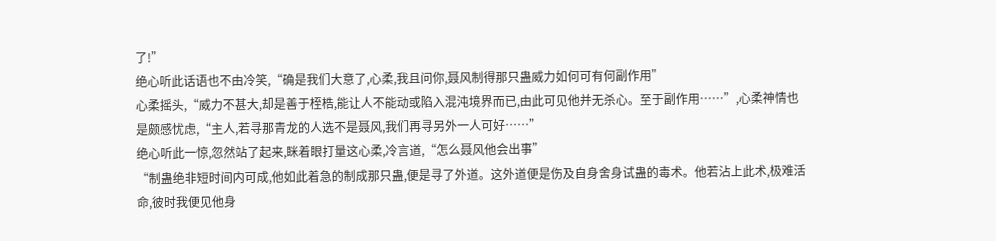了!”
绝心听此话语也不由冷笑,“确是我们大意了,心柔,我且问你,聂风制得那只蛊威力如何可有何副作用”
心柔摇头,“威力不甚大,却是善于桎梏,能让人不能动或陷入混沌境界而已,由此可见他并无杀心。至于副作用……”,心柔神情也是颇感忧虑,“主人,若寻那青龙的人选不是聂风,我们再寻另外一人可好……”
绝心听此一惊,忽然站了起来,眯着眼打量这心柔,冷言道,“怎么聂风他会出事”
“制蛊绝非短时间内可成,他如此着急的制成那只蛊,便是寻了外道。这外道便是伤及自身舍身试蛊的毒术。他若沾上此术,极难活命,彼时我便见他身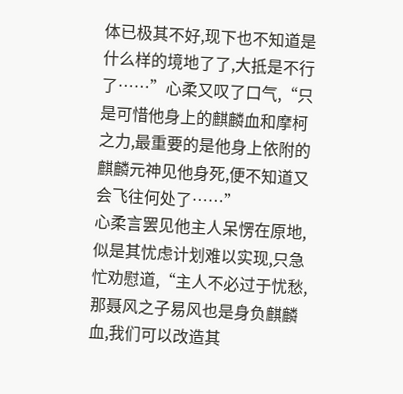体已极其不好,现下也不知道是什么样的境地了了,大抵是不行了……”心柔又叹了口气,“只是可惜他身上的麒麟血和摩柯之力,最重要的是他身上依附的麒麟元神见他身死,便不知道又会飞往何处了……”
心柔言罢见他主人呆愣在原地,似是其忧虑计划难以实现,只急忙劝慰道,“主人不必过于忧愁,那聂风之子易风也是身负麒麟血,我们可以改造其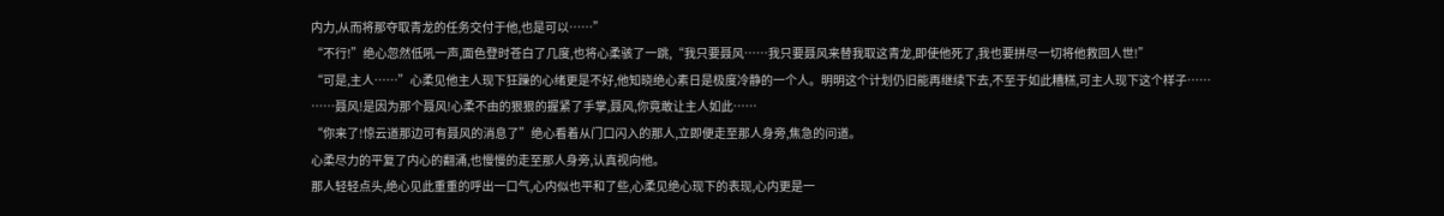内力,从而将那夺取青龙的任务交付于他,也是可以……”
“不行!”绝心忽然低吼一声,面色登时苍白了几度,也将心柔骇了一跳,“我只要聂风……我只要聂风来替我取这青龙,即使他死了,我也要拼尽一切将他救回人世!”
“可是,主人……”心柔见他主人现下狂躁的心绪更是不好,他知晓绝心素日是极度冷静的一个人。明明这个计划仍旧能再继续下去,不至于如此糟糕,可主人现下这个样子……
……聂风!是因为那个聂风!心柔不由的狠狠的握紧了手掌,聂风,你竟敢让主人如此……
“你来了!惊云道那边可有聂风的消息了”绝心看着从门口闪入的那人,立即便走至那人身旁,焦急的问道。
心柔尽力的平复了内心的翻涌,也慢慢的走至那人身旁,认真视向他。
那人轻轻点头,绝心见此重重的呼出一口气,心内似也平和了些,心柔见绝心现下的表现,心内更是一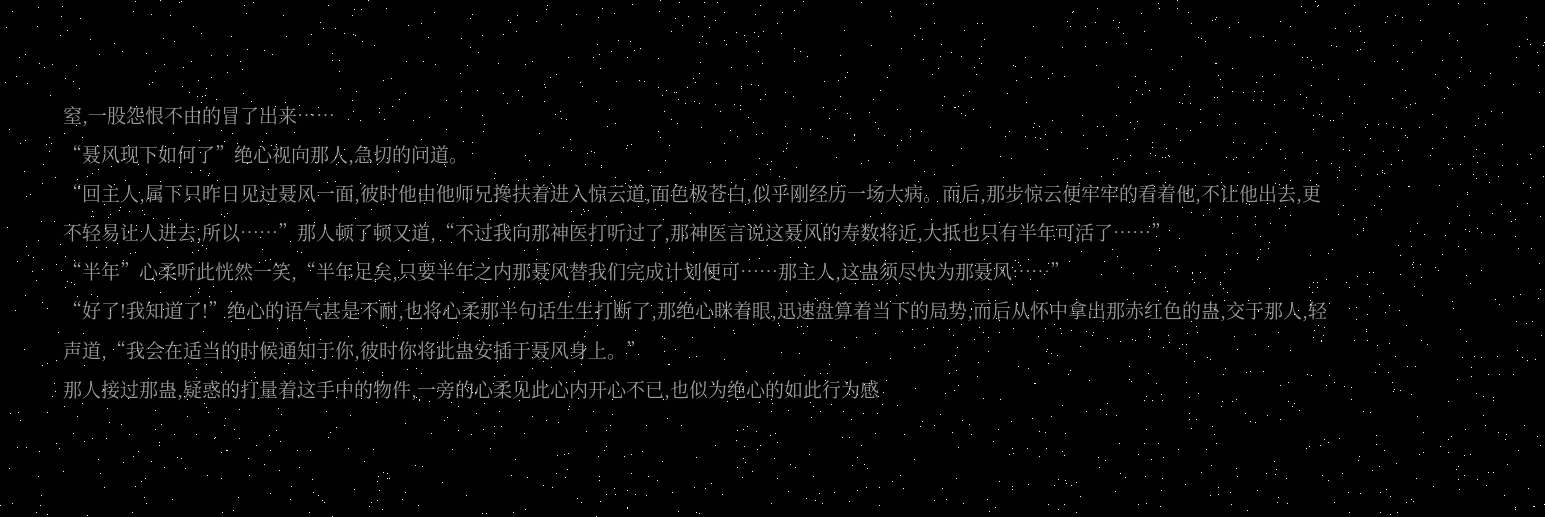窒,一股怨恨不由的冒了出来……
“聂风现下如何了”绝心视向那人,急切的问道。
“回主人,属下只昨日见过聂风一面,彼时他由他师兄搀扶着进入惊云道,面色极苍白,似乎刚经历一场大病。而后,那步惊云便牢牢的看着他,不让他出去,更不轻易让人进去,所以……”那人顿了顿又道,“不过我向那神医打听过了,那神医言说这聂风的寿数将近,大抵也只有半年可活了……”
“半年”心柔听此恍然一笑,“半年足矣,只要半年之内那聂风替我们完成计划便可……那主人,这蛊须尽快为那聂风……”
“好了!我知道了!”绝心的语气甚是不耐,也将心柔那半句话生生打断了,那绝心眯着眼,迅速盘算着当下的局势,而后从怀中拿出那赤红色的蛊,交于那人,轻声道,“我会在适当的时候通知于你,彼时你将此蛊安插于聂风身上。”
那人接过那蛊,疑惑的打量着这手中的物件,一旁的心柔见此心内开心不已,也似为绝心的如此行为感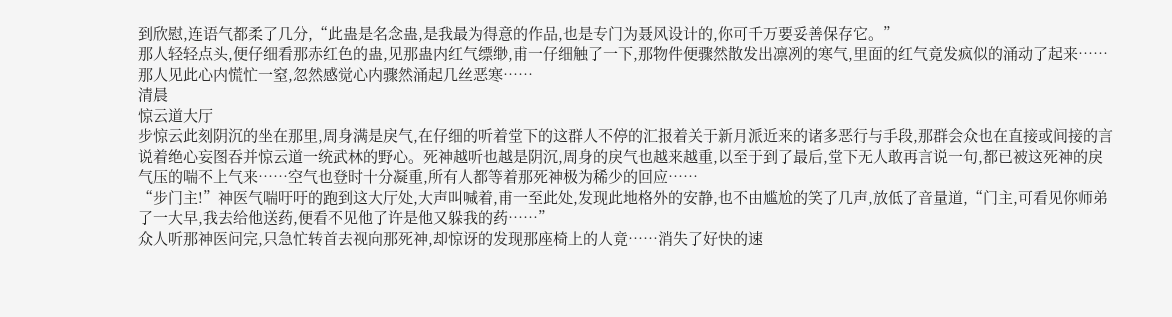到欣慰,连语气都柔了几分,“此蛊是名念蛊,是我最为得意的作品,也是专门为聂风设计的,你可千万要妥善保存它。”
那人轻轻点头,便仔细看那赤红色的蛊,见那蛊内红气缥缈,甫一仔细触了一下,那物件便骤然散发出凛冽的寒气,里面的红气竟发疯似的涌动了起来……那人见此心内慌忙一窒,忽然感觉心内骤然涌起几丝恶寒……
清晨
惊云道大厅
步惊云此刻阴沉的坐在那里,周身满是戾气,在仔细的听着堂下的这群人不停的汇报着关于新月派近来的诸多恶行与手段,那群会众也在直接或间接的言说着绝心妄图吞并惊云道一统武林的野心。死神越听也越是阴沉,周身的戾气也越来越重,以至于到了最后,堂下无人敢再言说一句,都已被这死神的戾气压的喘不上气来……空气也登时十分凝重,所有人都等着那死神极为稀少的回应……
“步门主!”神医气喘吁吁的跑到这大厅处,大声叫喊着,甫一至此处,发现此地格外的安静,也不由尴尬的笑了几声,放低了音量道,“门主,可看见你师弟了一大早,我去给他送药,便看不见他了许是他又躲我的药……”
众人听那神医问完,只急忙转首去视向那死神,却惊讶的发现那座椅上的人竟……消失了好快的速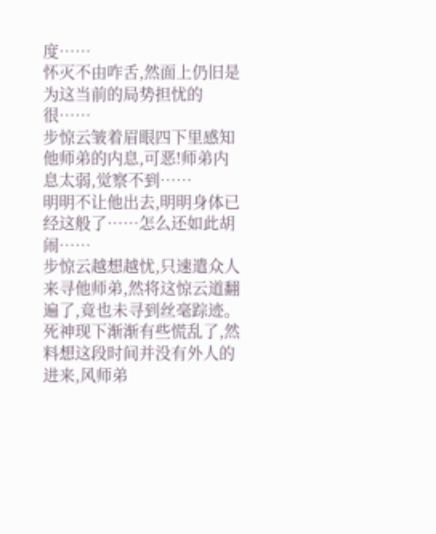度……
怀灭不由咋舌,然面上仍旧是为这当前的局势担忧的很……
步惊云皱着眉眼四下里感知他师弟的内息,可恶!师弟内息太弱,觉察不到……
明明不让他出去,明明身体已经这般了……怎么还如此胡闹……
步惊云越想越忧,只速遣众人来寻他师弟,然将这惊云道翻遍了,竟也未寻到丝毫踪迹。死神现下渐渐有些慌乱了,然料想这段时间并没有外人的进来,风师弟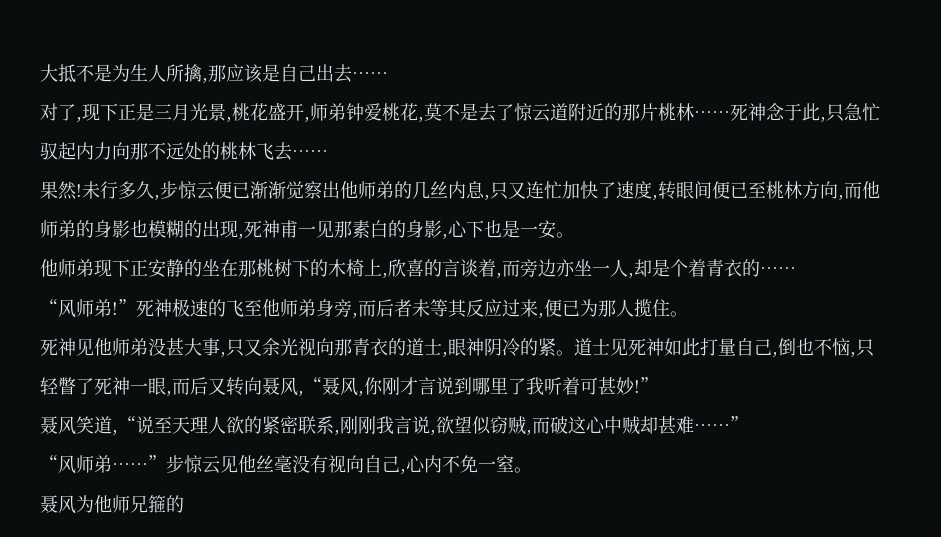大抵不是为生人所擒,那应该是自己出去……
对了,现下正是三月光景,桃花盛开,师弟钟爱桃花,莫不是去了惊云道附近的那片桃林……死神念于此,只急忙驭起内力向那不远处的桃林飞去……
果然!未行多久,步惊云便已渐渐觉察出他师弟的几丝内息,只又连忙加快了速度,转眼间便已至桃林方向,而他师弟的身影也模糊的出现,死神甫一见那素白的身影,心下也是一安。
他师弟现下正安静的坐在那桃树下的木椅上,欣喜的言谈着,而旁边亦坐一人,却是个着青衣的……
“风师弟!”死神极速的飞至他师弟身旁,而后者未等其反应过来,便已为那人揽住。
死神见他师弟没甚大事,只又余光视向那青衣的道士,眼神阴冷的紧。道士见死神如此打量自己,倒也不恼,只轻瞥了死神一眼,而后又转向聂风,“聂风,你刚才言说到哪里了我听着可甚妙!”
聂风笑道,“说至天理人欲的紧密联系,刚刚我言说,欲望似窃贼,而破这心中贼却甚难……”
“风师弟……”步惊云见他丝毫没有视向自己,心内不免一窒。
聂风为他师兄箍的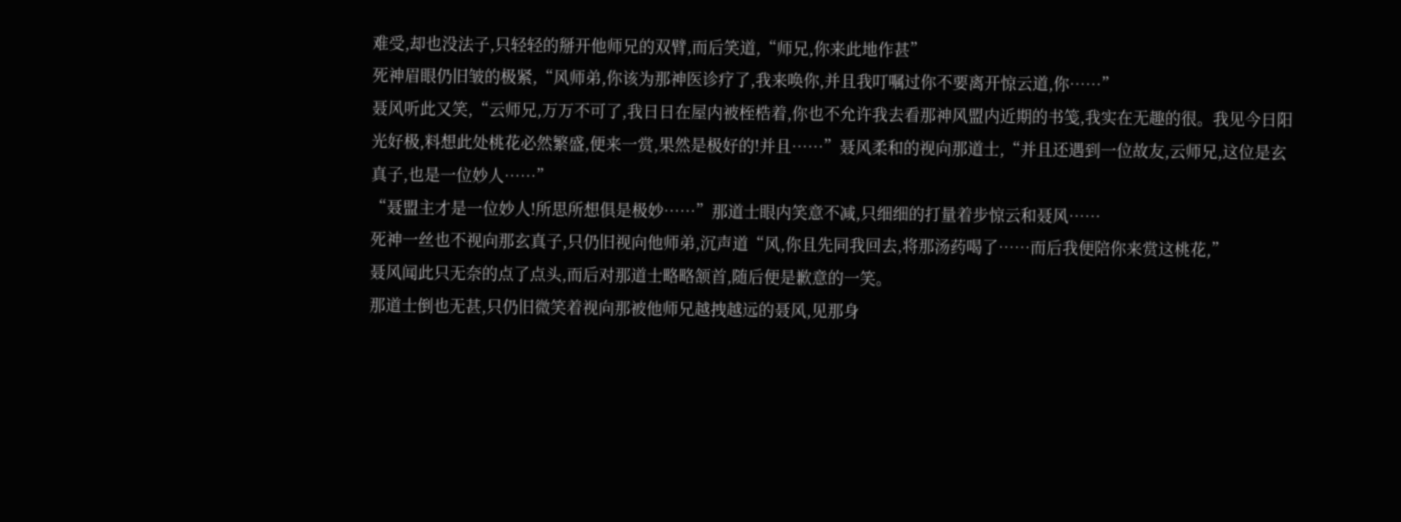难受,却也没法子,只轻轻的掰开他师兄的双臂,而后笑道,“师兄,你来此地作甚”
死神眉眼仍旧皱的极紧,“风师弟,你该为那神医诊疗了,我来唤你,并且我叮嘱过你不要离开惊云道,你……”
聂风听此又笑,“云师兄,万万不可了,我日日在屋内被桎梏着,你也不允许我去看那神风盟内近期的书笺,我实在无趣的很。我见今日阳光好极,料想此处桃花必然繁盛,便来一赏,果然是极好的!并且……”聂风柔和的视向那道士,“并且还遇到一位故友,云师兄,这位是玄真子,也是一位妙人……”
“聂盟主才是一位妙人!所思所想俱是极妙……”那道士眼内笑意不减,只细细的打量着步惊云和聂风……
死神一丝也不视向那玄真子,只仍旧视向他师弟,沉声道“风,你且先同我回去,将那汤药喝了……而后我便陪你来赏这桃花,”
聂风闻此只无奈的点了点头,而后对那道士略略颔首,随后便是歉意的一笑。
那道士倒也无甚,只仍旧微笑着视向那被他师兄越拽越远的聂风,见那身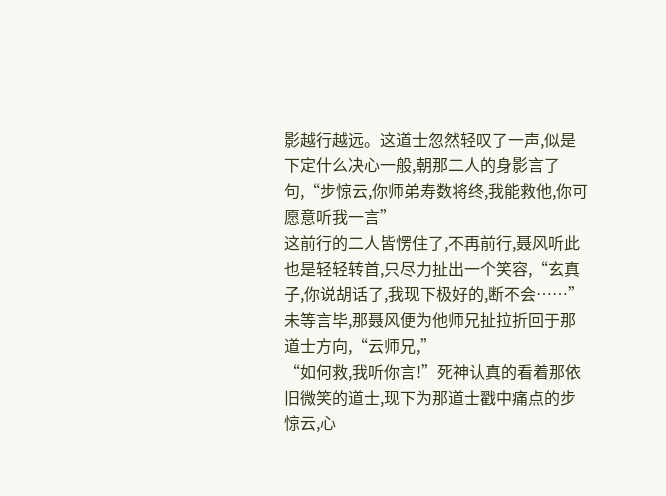影越行越远。这道士忽然轻叹了一声,似是下定什么决心一般,朝那二人的身影言了句,“步惊云,你师弟寿数将终,我能救他,你可愿意听我一言”
这前行的二人皆愣住了,不再前行,聂风听此也是轻轻转首,只尽力扯出一个笑容,“玄真子,你说胡话了,我现下极好的,断不会……”
未等言毕,那聂风便为他师兄扯拉折回于那道士方向,“云师兄,”
“如何救,我听你言!”死神认真的看着那依旧微笑的道士,现下为那道士戳中痛点的步惊云,心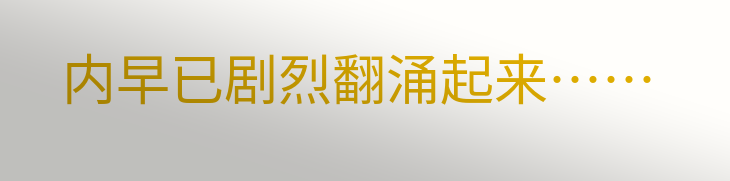内早已剧烈翻涌起来……